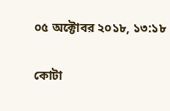০৫ অক্টোবর ২০১৮, ১৩:১৮

কোটা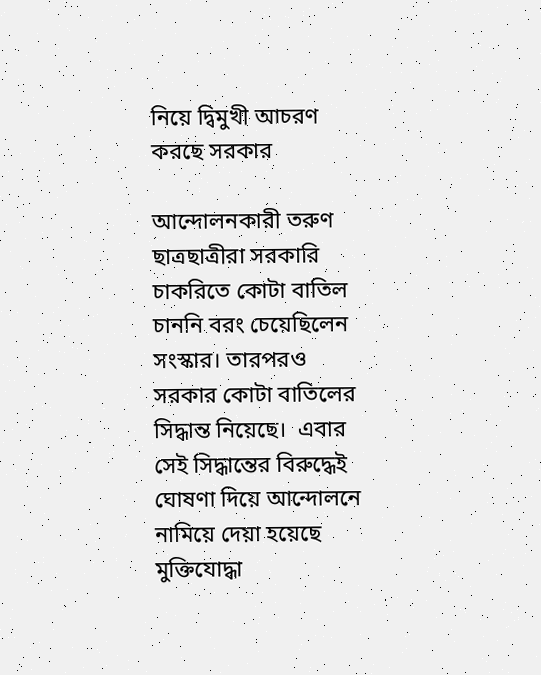নিয়ে দ্বিমুখী আচরণ করছে সরকার

আন্দোলনকারী তরুণ ছাত্রছাত্রীরা সরকারি চাকরিতে কোটা বাতিল চাননি বরং চেয়েছিলেন সংস্কার। তারপরও সরকার কোটা বাতিলের সিদ্ধান্ত নিয়েছে।  এবার সেই সিদ্ধান্তের বিরুদ্ধেই ঘোষণা দিয়ে আন্দোলনে নামিয়ে দেয়া হয়েছে মুক্তিযোদ্ধা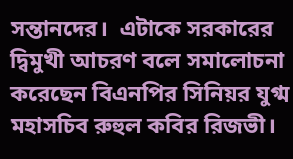সন্তানদের।  এটাকে সরকারের দ্বিমুখী আচরণ বলে সমালোচনা করেছেন বিএনপির সিনিয়র যুগ্ম মহাসচিব রুহুল কবির রিজভী।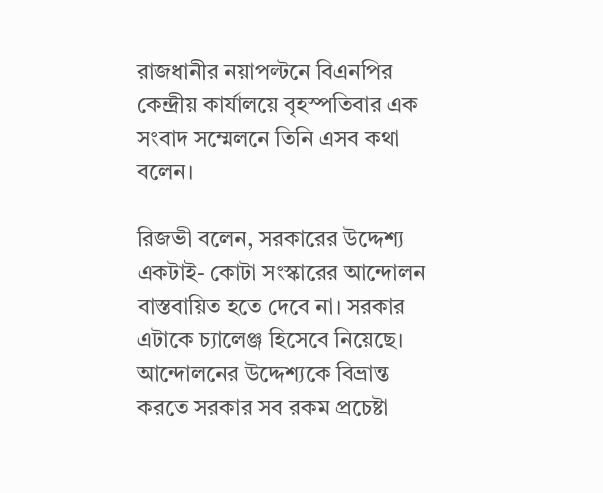রাজধানীর নয়াপল্টনে বিএনপির কেন্দ্রীয় কার্যালয়ে বৃহস্পতিবার এক সংবাদ সম্মেলনে তিনি এসব কথা বলেন।

রিজভী বলেন, সরকারের উদ্দেশ্য একটাই- কোটা সংস্কারের আন্দোলন বাস্তবায়িত হতে দেবে না। সরকার এটাকে চ্যালেঞ্জ হিসেবে নিয়েছে।  আন্দোলনের উদ্দেশ্যকে বিভ্রান্ত করতে সরকার সব রকম প্রচেষ্টা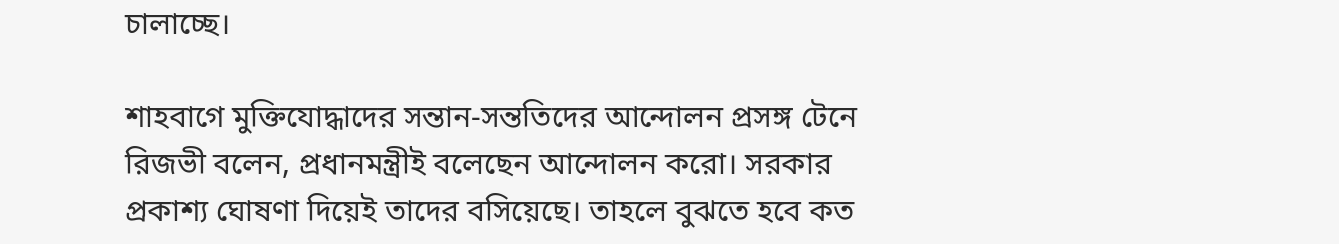চালাচ্ছে।

শাহবাগে মুক্তিযোদ্ধাদের সন্তান-সন্ততিদের আন্দোলন প্রসঙ্গ টেনে রিজভী বলেন, প্রধানমন্ত্রীই বলেছেন আন্দোলন করো। সরকার প্রকাশ্য ঘোষণা দিয়েই তাদের বসিয়েছে। তাহলে বুঝতে হবে কত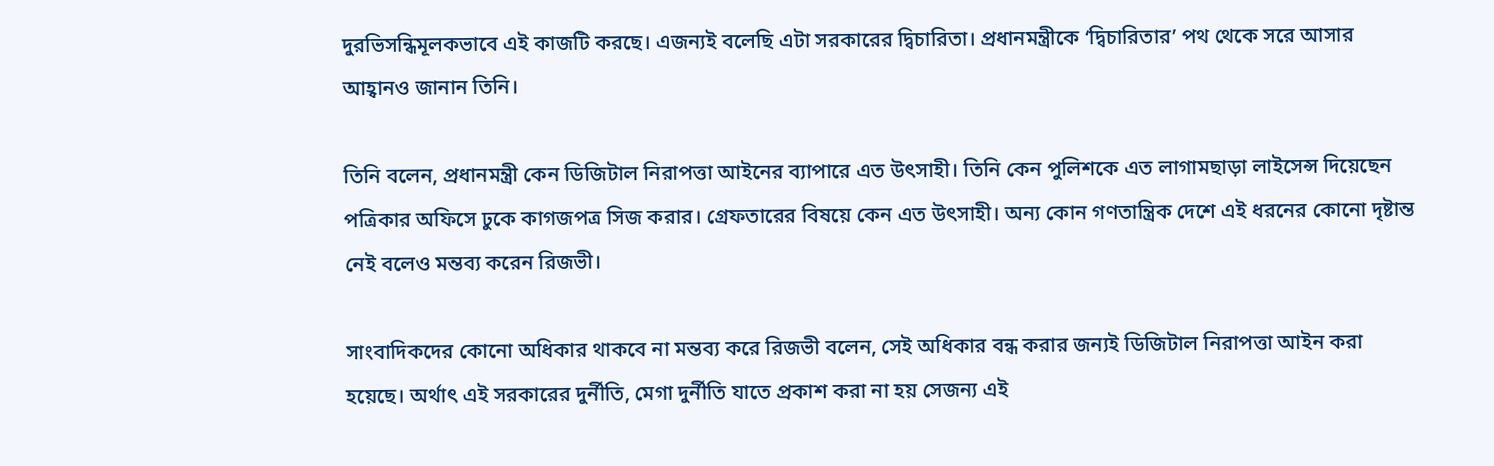দুরভিসন্ধিমূলকভাবে এই কাজটি করছে। এজন্যই বলেছি এটা সরকারের দ্বিচারিতা। প্রধানমন্ত্রীকে ‘দ্বিচারিতার’ পথ থেকে সরে আসার আহ্বানও জানান তিনি।

তিনি বলেন, প্রধানমন্ত্রী কেন ডিজিটাল নিরাপত্তা আইনের ব্যাপারে এত উৎসাহী। তিনি কেন পুলিশকে এত লাগামছাড়া লাইসেন্স দিয়েছেন পত্রিকার অফিসে ঢুকে কাগজপত্র সিজ করার। গ্রেফতারের বিষয়ে কেন এত উৎসাহী। অন্য কোন গণতান্ত্রিক দেশে এই ধরনের কোনো দৃষ্টান্ত নেই বলেও মন্তব্য করেন রিজভী।

সাংবাদিকদের কোনো অধিকার থাকবে না মন্তব্য করে রিজভী বলেন, সেই অধিকার বন্ধ করার জন্যই ডিজিটাল নিরাপত্তা আইন করা হয়েছে। অর্থাৎ এই সরকারের দুর্নীতি, মেগা দুর্নীতি যাতে প্রকাশ করা না হয় সেজন্য এই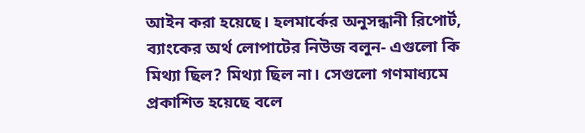আইন করা হয়েছে। হলমার্কের অনুসন্ধানী রিপোর্ট, ব্যাংকের অর্থ লোপাটের নিউজ বলুন- এগুলো কি মিথ্যা ছিল? মিথ্যা ছিল না। সেগুলো গণমাধ্যমে প্রকাশিত হয়েছে বলে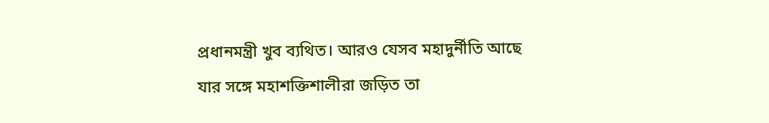প্রধানমন্ত্রী খুব ব্যথিত। আরও যেসব মহাদুর্নীতি আছে যার সঙ্গে মহাশক্তিশালীরা জড়িত তা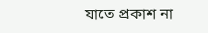যাতে প্রকাশ না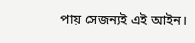পায় সেজন্যই এই আইন।